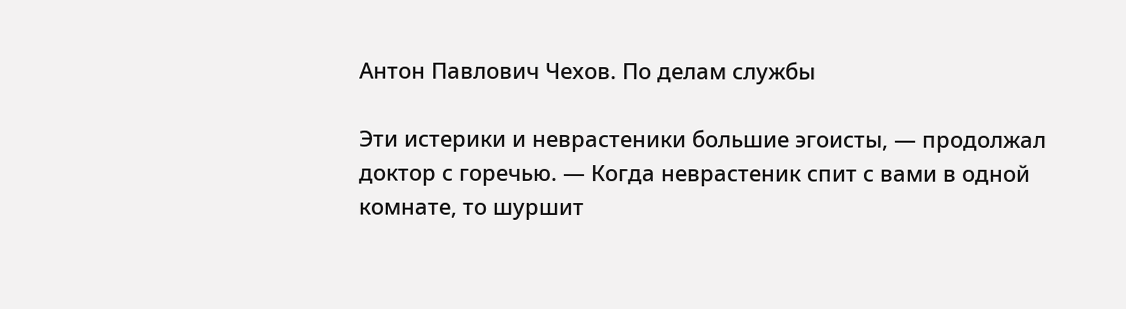Антон Павлович Чехов. По делам службы

Эти истерики и неврастеники большие эгоисты, — продолжал доктор с горечью. — Когда неврастеник спит с вами в одной комнате, то шуршит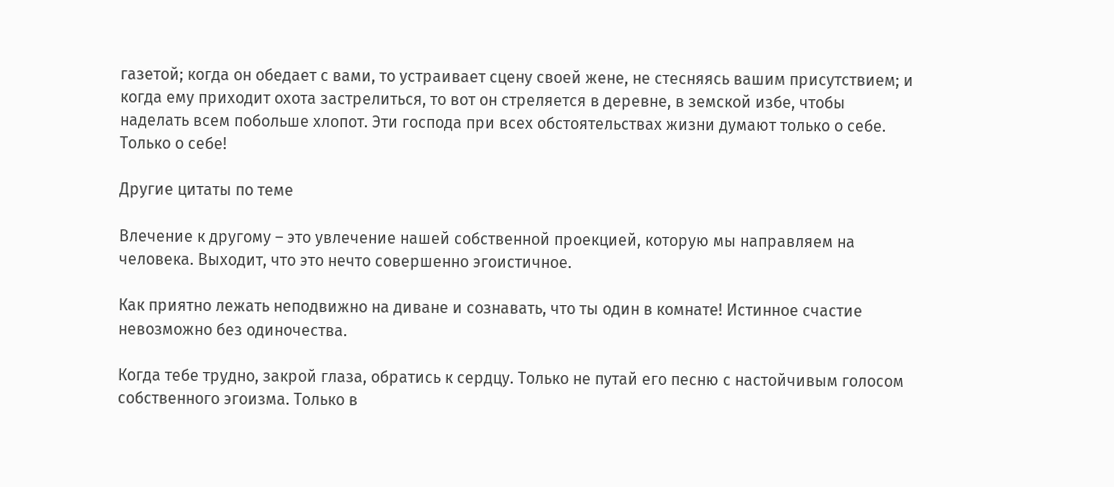газетой; когда он обедает с вами, то устраивает сцену своей жене, не стесняясь вашим присутствием; и когда ему приходит охота застрелиться, то вот он стреляется в деревне, в земской избе, чтобы наделать всем побольше хлопот. Эти господа при всех обстоятельствах жизни думают только о себе. Только о себе!

Другие цитаты по теме

Влечение к другому – это увлечение нашей собственной проекцией, которую мы направляем на человека. Выходит, что это нечто совершенно эгоистичное.

Как приятно лежать неподвижно на диване и сознавать, что ты один в комнате! Истинное счастие невозможно без одиночества.

Когда тебе трудно, закрой глаза, обратись к сердцу. Только не путай его песню с настойчивым голосом собственного эгоизма. Только в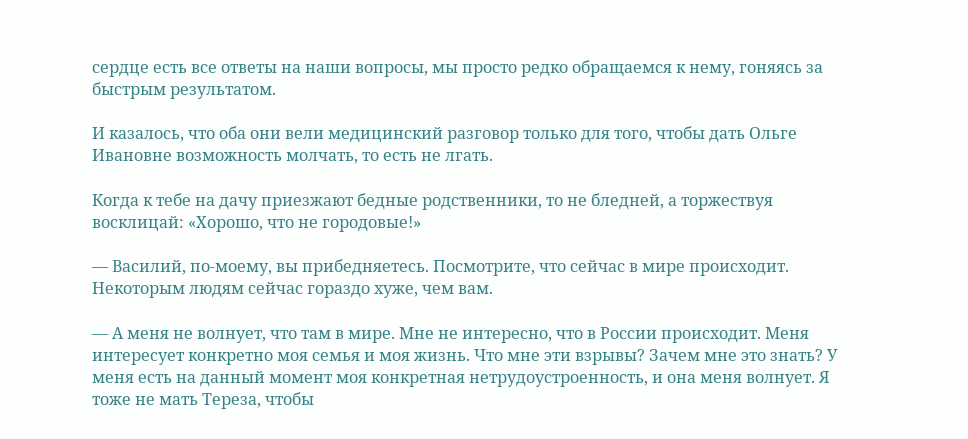сердце есть все ответы на наши вопросы, мы просто редко обращаемся к нему, гоняясь за быстрым результатом.

И казалось, что оба они вели медицинский разговор только для того, чтобы дать Ольге Ивановне возможность молчать, то есть не лгать.

Когда к тебе на дачу приезжают бедные родственники, то не бледней, а торжествуя восклицай: «Хорошо, что не городовые!»

— Василий, по-моему, вы прибедняетесь. Посмотрите, что сейчас в мире происходит. Некоторым людям сейчас гораздо хуже, чем вам.

— А меня не волнует, что там в мире. Мне не интересно, что в России происходит. Меня интересует конкретно моя семья и моя жизнь. Что мне эти взрывы? Зачем мне это знать? У меня есть на данный момент моя конкретная нетрудоустроенность, и она меня волнует. Я тоже не мать Тереза, чтобы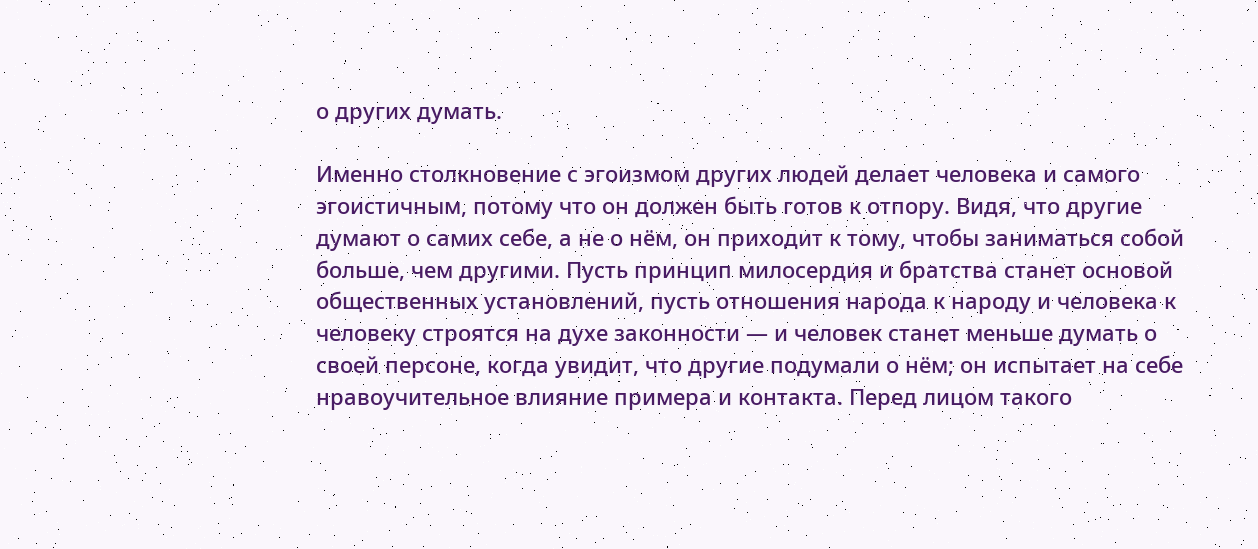о других думать.

Именно столкновение с эгоизмом других людей делает человека и самого эгоистичным, потому что он должен быть готов к отпору. Видя, что другие думают о самих себе, а не о нём, он приходит к тому, чтобы заниматься собой больше, чем другими. Пусть принцип милосердия и братства станет основой общественных установлений, пусть отношения народа к народу и человека к человеку строятся на духе законности — и человек станет меньше думать о своей персоне, когда увидит, что другие подумали о нём; он испытает на себе нравоучительное влияние примера и контакта. Перед лицом такого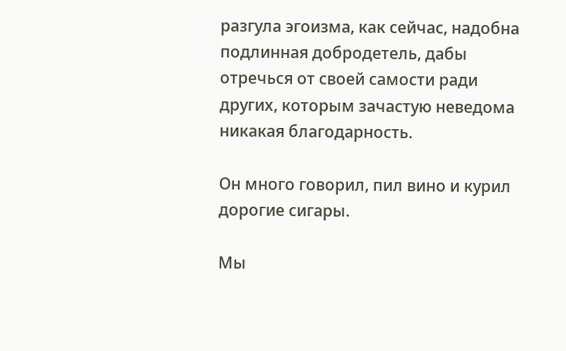разгула эгоизма, как сейчас, надобна подлинная добродетель, дабы отречься от своей самости ради других, которым зачастую неведома никакая благодарность.

Он много говорил, пил вино и курил дорогие сигары.

Мы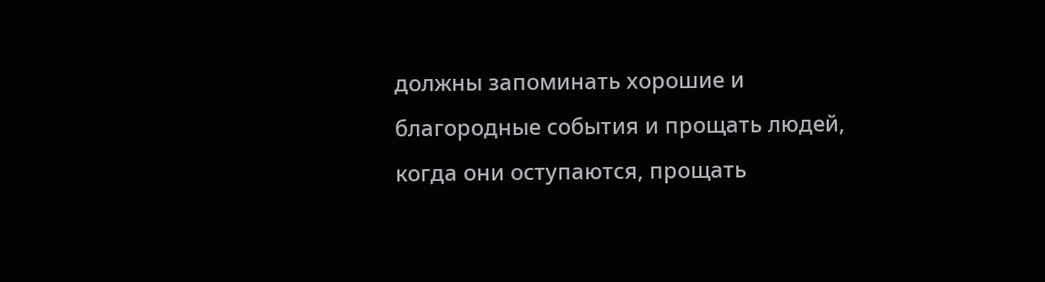должны запоминать хорошие и благородные события и прощать людей, когда они оступаются, прощать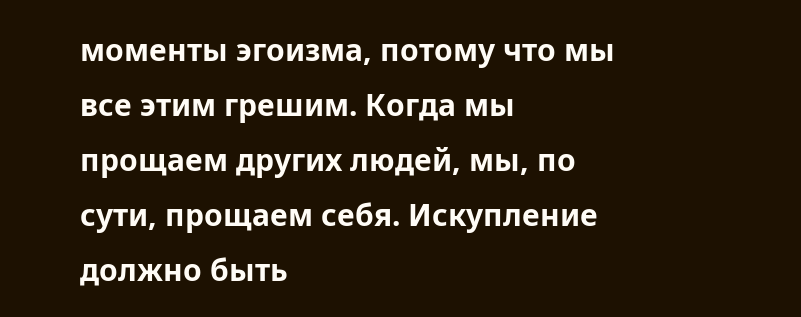моменты эгоизма, потому что мы все этим грешим. Когда мы прощаем других людей, мы, по сути, прощаем себя. Искупление должно быть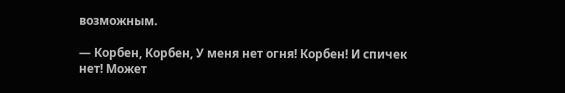возможным.

— Корбен, Корбен, У меня нет огня! Корбен! И спичек нет! Может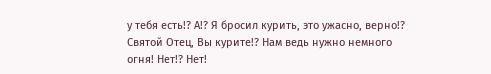у тебя есть!? А!? Я бросил курить, это ужасно, верно!? Святой Отец, Вы курите!? Нам ведь нужно немного огня! Нет!? Нет!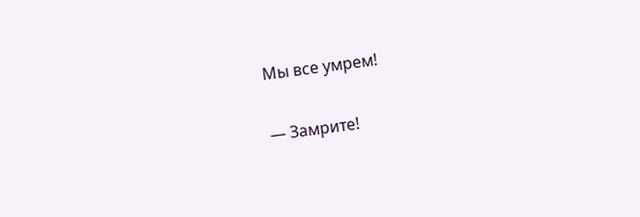Мы все умрем!

— Замрите!